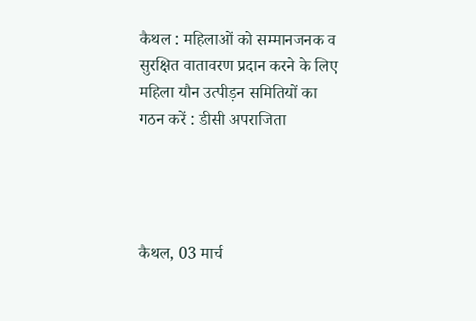कैथल : महिलाओं को सम्मानजनक व सुरक्षित वातावरण प्रदान करने के लिए महिला यौन उत्पीड़न समितियों का गठन करें : डीसी अपराजिता




कैथल, 03 मार्च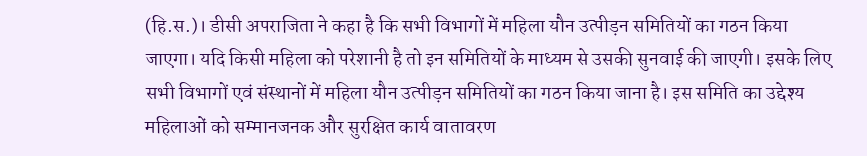(हि.स.)। डीसी अपराजिता ने कहा है कि सभी विभागों में महिला यौन उत्पीड़न समितियों का गठन किया जाएगा। यदि किसी महिला को परेशानी है तो इन समितियों के माध्यम से उसकी सुनवाई की जाएगी। इसके लिए सभी विभागों एवं संस्थानों में महिला यौन उत्पीड़न समितियों का गठन किया जाना है। इस समिति का उद्देश्य महिलाओं को सम्मानजनक और सुरक्षित कार्य वातावरण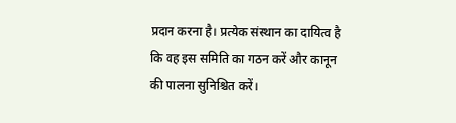प्रदान करना है। प्रत्येक संस्थान का दायित्व है कि वह इस समिति का गठन करें और कानून की पालना सुनिश्चित करें।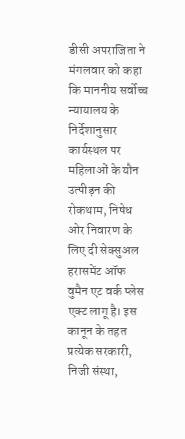डीसी अपराजिता ने मंगलवार को कहा कि माननीय सर्वोच्च न्यायालय के निर्देशानुसार कार्यस्थल पर महिलाओं के यौन उत्पीड़न की रोकथाम, निषेध ओर निवारण के लिए दी सेक्सुअल हरासमेंट ऑफ वुमैन एट वर्क प्लेस एक्ट लागू है। इस कानून के तहत प्रत्येक सरकारी, निजी संस्था,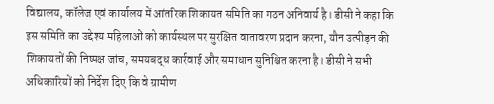विद्यालय, कॉलेज एवं कार्यालय में आंतरिक शिकायत समिति का गठन अनिवार्य है। डीसी ने कहा कि इस समिति का उद्देश्य महिलाओं को कार्यस्थल पर सुरक्षित वातावरण प्रदान करना, यौन उत्पीड़न की शिकायतों की निष्पक्ष जांच, समयबद्ध कार्रवाई और समाधान सुनिश्चित करना है। डीसी ने सभी अधिकारियों को निर्देश दिए कि वे ग्रामीण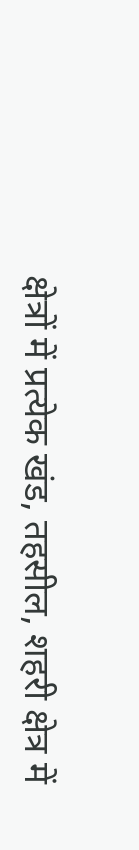क्षेत्रों में प्रत्येक खंड, तहसील, शहरी क्षेत्र में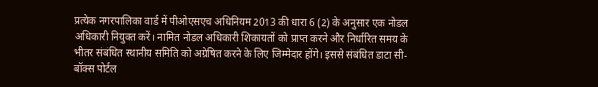प्रत्येक नगरपालिका वार्ड में पीओएसएच अधिनियम 2013 की धारा 6 (2) के अनुसार एक नोडल अधिकारी नियुक्त करें। नामित नोडल अधिकारी शिकायतों को प्राप्त करने और निर्धारित समय के भीतर संबंधित स्थानीय समिति को अग्रेषित करने के लिए जिम्मेदार होंगे। इससे संबंधित डाटा सी-बॉक्स पोर्टल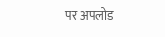पर अपलोड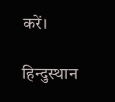करें।

हिन्दुस्थान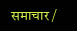समाचार /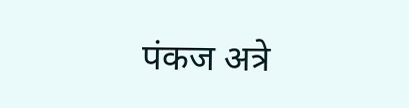पंकज अत्रे